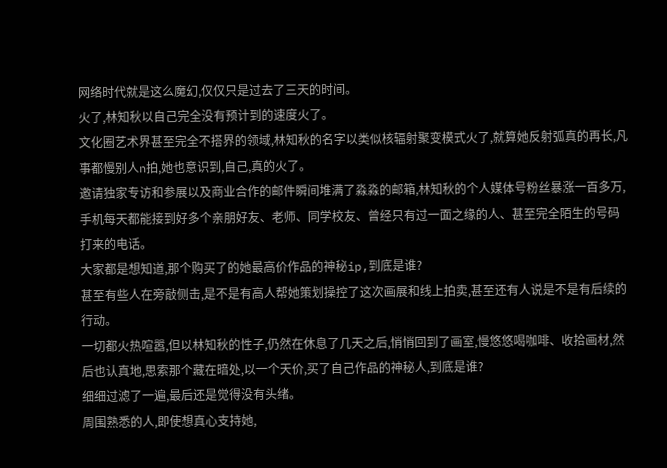网络时代就是这么魔幻,仅仅只是过去了三天的时间。
火了,林知秋以自己完全没有预计到的速度火了。
文化圈艺术界甚至完全不搭界的领域,林知秋的名字以类似核辐射聚变模式火了,就算她反射弧真的再长,凡事都慢别人n拍,她也意识到,自己,真的火了。
邀请独家专访和参展以及商业合作的邮件瞬间堆满了淼淼的邮箱,林知秋的个人媒体号粉丝暴涨一百多万,手机每天都能接到好多个亲朋好友、老师、同学校友、曾经只有过一面之缘的人、甚至完全陌生的号码打来的电话。
大家都是想知道,那个购买了的她最高价作品的神秘ip,到底是谁?
甚至有些人在旁敲侧击,是不是有高人帮她策划操控了这次画展和线上拍卖,甚至还有人说是不是有后续的行动。
一切都火热喧嚣,但以林知秋的性子,仍然在休息了几天之后,悄悄回到了画室,慢悠悠喝咖啡、收拾画材,然后也认真地,思索那个藏在暗处,以一个天价,买了自己作品的神秘人,到底是谁?
细细过滤了一遍,最后还是觉得没有头绪。
周围熟悉的人,即使想真心支持她,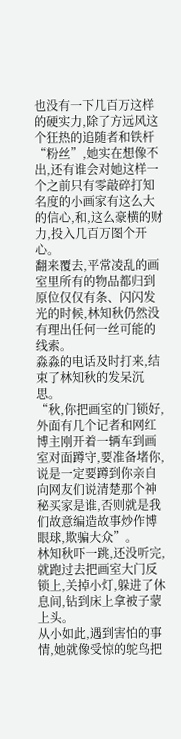也没有一下几百万这样的硬实力,除了方远风这个狂热的追随者和铁杆“粉丝”,她实在想像不出,还有谁会对她这样一个之前只有零敲碎打知名度的小画家有这么大的信心,和,这么豪横的财力,投入几百万图个开心。
翻来覆去,平常凌乱的画室里所有的物品都归到原位仅仅有条、闪闪发光的时候,林知秋仍然没有理出任何一丝可能的线索。
淼淼的电话及时打来,结束了林知秋的发呆沉思。
“秋,你把画室的门锁好,外面有几个记者和网红博主刚开着一辆车到画室对面蹲守,要准备堵你,说是一定要蹲到你亲自向网友们说清楚那个神秘买家是谁,否则就是我们故意编造故事炒作博眼球,欺骗大众”。
林知秋吓一跳,还没听完,就跑过去把画室大门反锁上,关掉小灯,躲进了休息间,钻到床上拿被子蒙上头。
从小如此,遇到害怕的事情,她就像受惊的鸵鸟把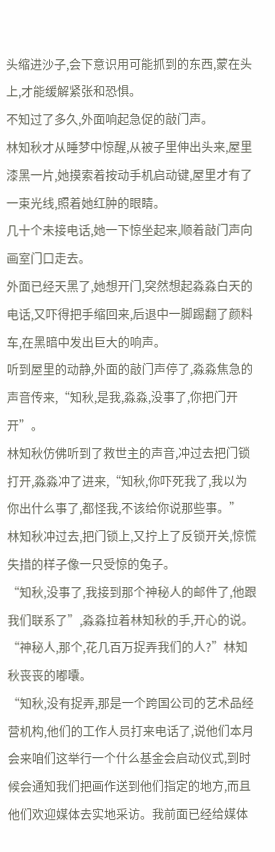头缩进沙子,会下意识用可能抓到的东西,蒙在头上,才能缓解紧张和恐惧。
不知过了多久,外面响起急促的敲门声。
林知秋才从睡梦中惊醒,从被子里伸出头来,屋里漆黑一片,她摸索着按动手机启动键,屋里才有了一束光线,照着她红肿的眼睛。
几十个未接电话,她一下惊坐起来,顺着敲门声向画室门口走去。
外面已经天黑了,她想开门,突然想起淼淼白天的电话,又吓得把手缩回来,后退中一脚踢翻了颜料车,在黑暗中发出巨大的响声。
听到屋里的动静,外面的敲门声停了,淼淼焦急的声音传来,“知秋,是我,淼淼,没事了,你把门开开”。
林知秋仿佛听到了救世主的声音,冲过去把门锁打开,淼淼冲了进来,“知秋,你吓死我了,我以为你出什么事了,都怪我,不该给你说那些事。”
林知秋冲过去,把门锁上,又拧上了反锁开关,惊慌失措的样子像一只受惊的兔子。
“知秋,没事了,我接到那个神秘人的邮件了,他跟我们联系了”,淼淼拉着林知秋的手,开心的说。
“神秘人,那个,花几百万捉弄我们的人?”林知秋丧丧的嘟囔。
“知秋,没有捉弄,那是一个跨国公司的艺术品经营机构,他们的工作人员打来电话了,说他们本月会来咱们这举行一个什么基金会启动仪式,到时候会通知我们把画作送到他们指定的地方,而且他们欢迎媒体去实地采访。我前面已经给媒体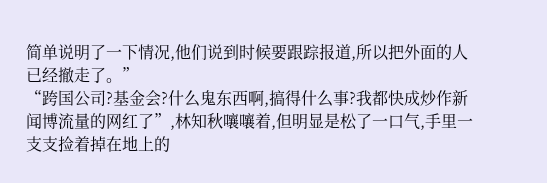简单说明了一下情况,他们说到时候要跟踪报道,所以把外面的人已经撤走了。”
“跨国公司?基金会?什么鬼东西啊,搞得什么事?我都快成炒作新闻博流量的网红了”,林知秋嚷嚷着,但明显是松了一口气,手里一支支捡着掉在地上的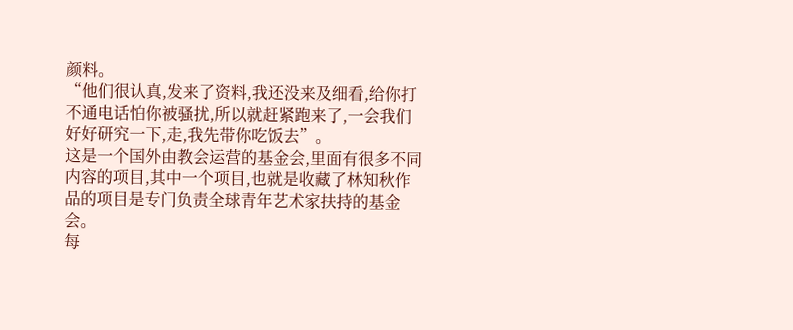颜料。
“他们很认真,发来了资料,我还没来及细看,给你打不通电话怕你被骚扰,所以就赶紧跑来了,一会我们好好研究一下,走,我先带你吃饭去”。
这是一个国外由教会运营的基金会,里面有很多不同内容的项目,其中一个项目,也就是收藏了林知秋作品的项目是专门负责全球青年艺术家扶持的基金会。
每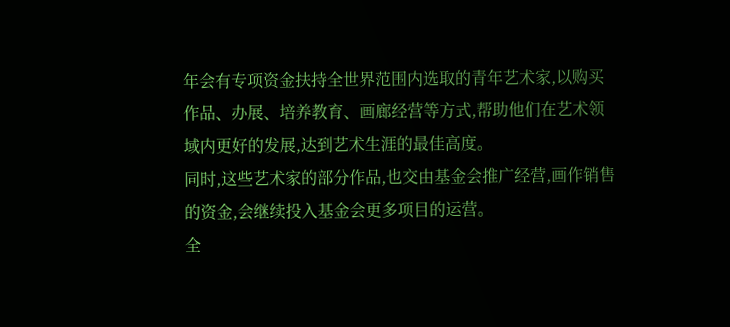年会有专项资金扶持全世界范围内选取的青年艺术家,以购买作品、办展、培养教育、画廊经营等方式,帮助他们在艺术领域内更好的发展,达到艺术生涯的最佳高度。
同时,这些艺术家的部分作品,也交由基金会推广经营,画作销售的资金,会继续投入基金会更多项目的运营。
全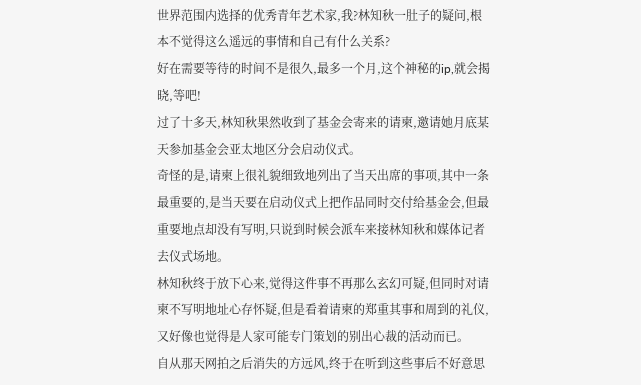世界范围内选择的优秀青年艺术家,我?林知秋一肚子的疑问,根本不觉得这么遥远的事情和自己有什么关系?
好在需要等待的时间不是很久,最多一个月,这个神秘的ip,就会揭晓,等吧!
过了十多天,林知秋果然收到了基金会寄来的请柬,邀请她月底某天参加基金会亚太地区分会启动仪式。
奇怪的是,请柬上很礼貌细致地列出了当天出席的事项,其中一条最重要的,是当天要在启动仪式上把作品同时交付给基金会,但最重要地点却没有写明,只说到时候会派车来接林知秋和媒体记者去仪式场地。
林知秋终于放下心来,觉得这件事不再那么玄幻可疑,但同时对请柬不写明地址心存怀疑,但是看着请柬的郑重其事和周到的礼仪,又好像也觉得是人家可能专门策划的别出心裁的活动而已。
自从那天网拍之后消失的方远风,终于在听到这些事后不好意思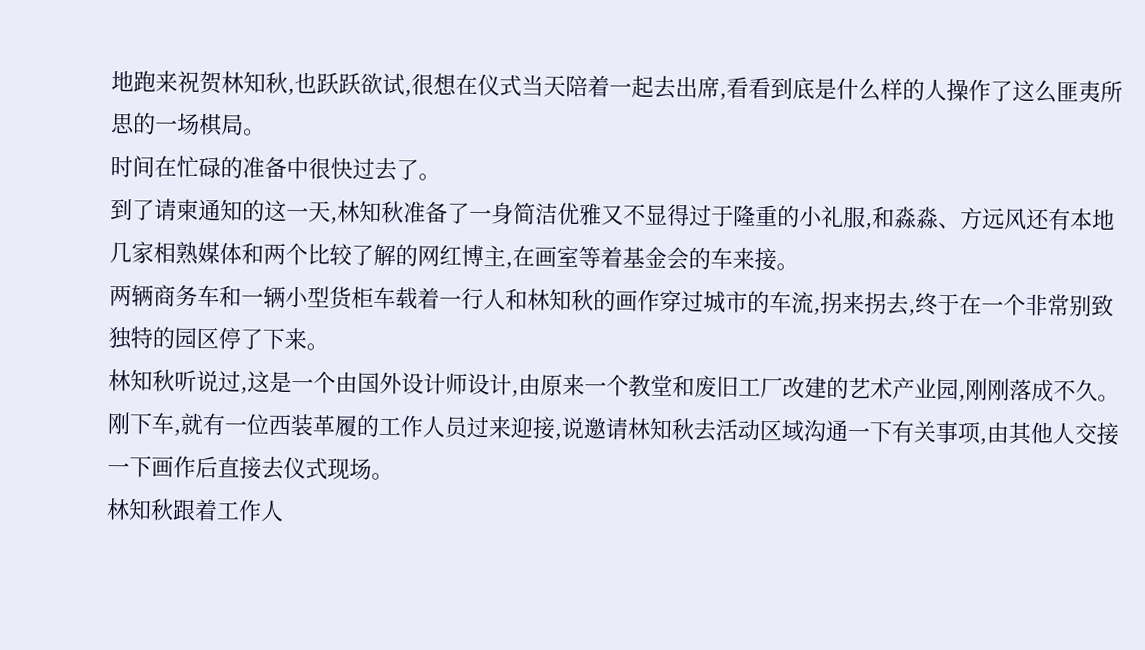地跑来祝贺林知秋,也跃跃欲试,很想在仪式当天陪着一起去出席,看看到底是什么样的人操作了这么匪夷所思的一场棋局。
时间在忙碌的准备中很快过去了。
到了请柬通知的这一天,林知秋准备了一身简洁优雅又不显得过于隆重的小礼服,和淼淼、方远风还有本地几家相熟媒体和两个比较了解的网红博主,在画室等着基金会的车来接。
两辆商务车和一辆小型货柜车载着一行人和林知秋的画作穿过城市的车流,拐来拐去,终于在一个非常别致独特的园区停了下来。
林知秋听说过,这是一个由国外设计师设计,由原来一个教堂和废旧工厂改建的艺术产业园,刚刚落成不久。
刚下车,就有一位西装革履的工作人员过来迎接,说邀请林知秋去活动区域沟通一下有关事项,由其他人交接一下画作后直接去仪式现场。
林知秋跟着工作人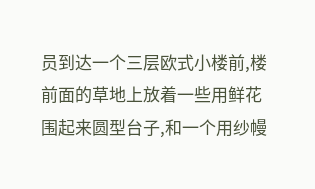员到达一个三层欧式小楼前,楼前面的草地上放着一些用鲜花围起来圆型台子,和一个用纱幔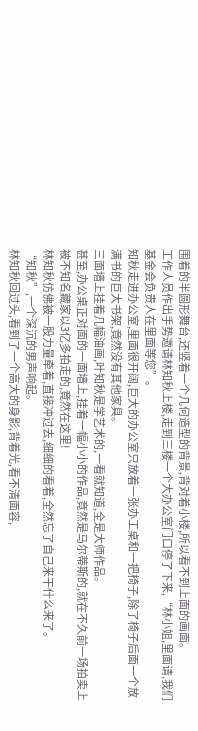围着的半圆形舞台,还竖着一个几何造型的背景,背对着小楼,所以看不到上面的画面。
工作人员作出手势邀请林知秋上楼,走到三楼一个大办公室门口停了下来,“林小姐,里面请,我们基金会负责人在里面等您”。
知秋走进办公室,里面很开阔,巨大的办公室只放着一张办工桌和一把椅子,除了椅子后面一个放满书的巨大书架,竟然没有其他家具。
三面墙上挂着几幅油画,叶知秋是学艺术的,一看就知道,全是大师作品。
甚至,办公桌正对面的一面墙上,挂着一幅小小的作品,竟然是马尔蒂斯的,就在不久前一场拍卖上被不知名藏家以3亿多拍走的,竟然在这里!
林知秋仿佛被一股力量牵着,直接冲过去,细细的看着,全然忘了自己来干什么来了。
“知秋”,一个深沉的男声响起。
林知秋回过头,看到了一个高大的身影,背着光,看不清面容,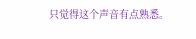只觉得这个声音有点熟悉。